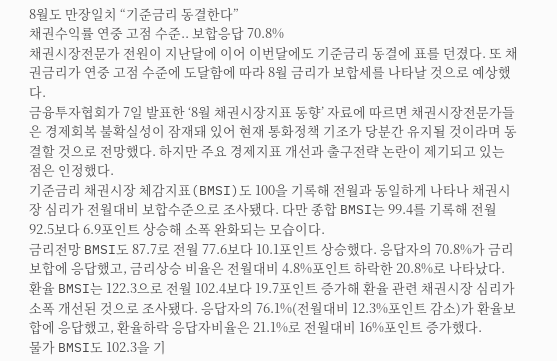8월도 만장일치 “기준금리 동결한다”
채권수익률 연중 고점 수준.. 보합응답 70.8%
채권시장전문가 전원이 지난달에 이어 이번달에도 기준금리 동결에 표를 던졌다. 또 채권금리가 연중 고점 수준에 도달함에 따라 8월 금리가 보합세를 나타날 것으로 예상했다.
금융투자협회가 7일 발표한 ‘8월 채권시장지표 동향’ 자료에 따르면 채권시장전문가들은 경제회복 불확실성이 잠재돼 있어 현재 통화정책 기조가 당분간 유지될 것이라며 동결할 것으로 전망했다. 하지만 주요 경제지표 개선과 출구전략 논란이 제기되고 있는 점은 인정했다.
기준금리 채권시장 체감지표(BMSI)도 100을 기록해 전월과 동일하게 나타나 채권시장 심리가 전월대비 보합수준으로 조사됐다. 다만 종합 BMSI는 99.4를 기록해 전월 92.5보다 6.9포인트 상승해 소폭 완화되는 모습이다.
금리전망 BMSI도 87.7로 전월 77.6보다 10.1포인트 상승했다. 응답자의 70.8%가 금리보합에 응답했고, 금리상승 비율은 전월대비 4.8%포인트 하락한 20.8%로 나타났다.
환율 BMSI는 122.3으로 전월 102.4보다 19.7포인트 증가해 환율 관련 채권시장 심리가 소폭 개선된 것으로 조사됐다. 응답자의 76.1%(전월대비 12.3%포인트 감소)가 환율보합에 응답했고, 환율하락 응답자비율은 21.1%로 전월대비 16%포인트 증가했다.
물가 BMSI도 102.3을 기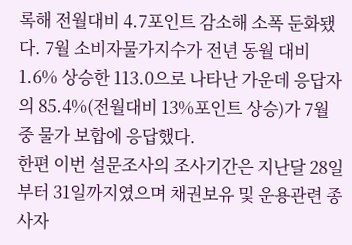록해 전월대비 4.7포인트 감소해 소폭 둔화됐다. 7월 소비자물가지수가 전년 동월 대비 1.6% 상승한 113.0으로 나타난 가운데 응답자의 85.4%(전월대비 13%포인트 상승)가 7월중 물가 보합에 응답했다.
한편 이번 설문조사의 조사기간은 지난달 28일부터 31일까지였으며 채권보유 및 운용관련 종사자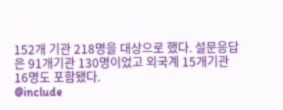152개 기관 218명을 대상으로 했다. 설문응답은 91개기관 130명이었고 외국계 15개기관 16명도 포함됐다.
@include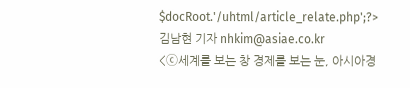$docRoot.'/uhtml/article_relate.php';?>
김남현 기자 nhkim@asiae.co.kr
<ⓒ세계를 보는 창 경제를 보는 눈, 아시아경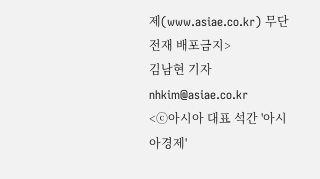제(www.asiae.co.kr) 무단전재 배포금지>
김남현 기자 nhkim@asiae.co.kr
<ⓒ아시아 대표 석간 '아시아경제'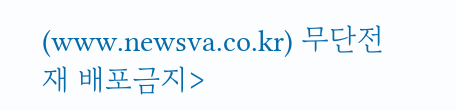(www.newsva.co.kr) 무단전재 배포금지>